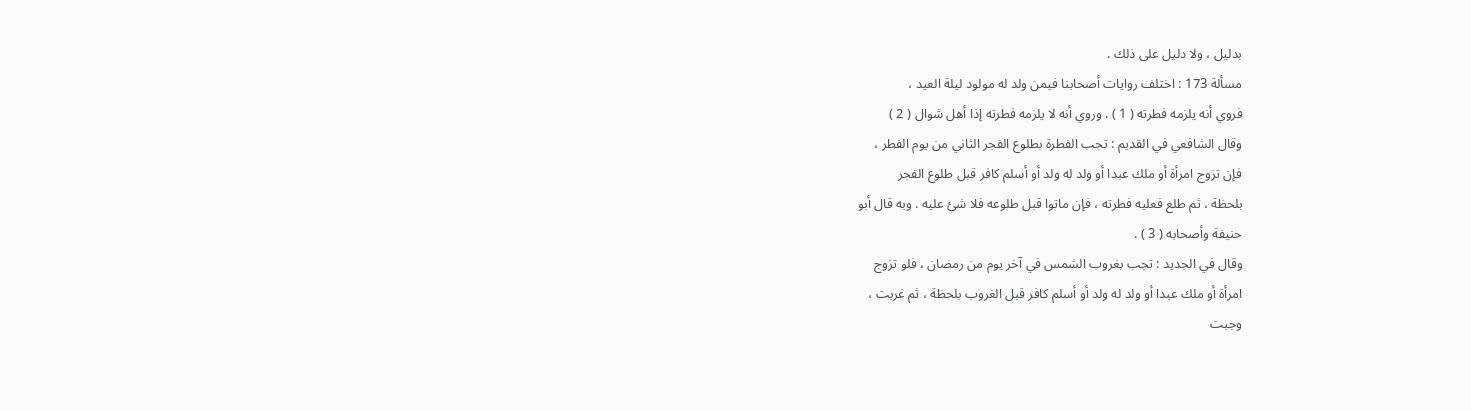بدليل ، ولا دليل على ذلك .
مسألة 173 : اختلف روايات أصحابنا فيمن ولد له مولود ليلة العيد ،
فروي أنه يلزمه فطرته ( 1 ) . وروي أنه لا يلزمه فطرته إذا أهل شوال ( 2 )
وقال الشافعي في القديم : تجب الفطرة بطلوع الفجر الثاني من يوم الفطر ،
فإن تزوج امرأة أو ملك عبدا أو ولد له ولد أو أسلم كافر قبل طلوع الفجر
بلحظة ، ثم طلع فعليه فطرته ، فإن ماتوا قبل طلوعه فلا شئ عليه . وبه قال أبو
حنيفة وأصحابه ( 3 ) .
وقال في الجديد : تجب بغروب الشمس في آخر يوم من رمضان ، فلو تزوج
امرأة أو ملك عبدا أو ولد له ولد أو أسلم كافر قبل الغروب بلحظة ، ثم غربت ،
وجبت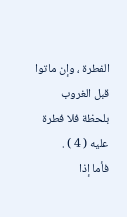الفطرة ، وإن ماتوا قبل الغروب بلحظة فلا فطرة عليه ( 4 ) .
فأما إذا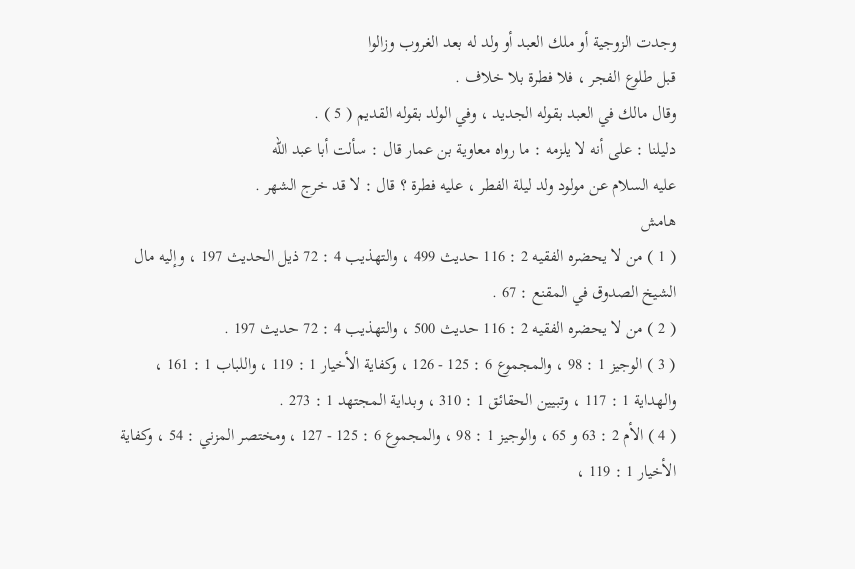وجدت الزوجية أو ملك العبد أو ولد له بعد الغروب وزالوا
قبل طلوع الفجر ، فلا فطرة بلا خلاف .
وقال مالك في العبد بقوله الجديد ، وفي الولد بقوله القديم ( 5 ) .
دليلنا : على أنه لا يلزمه : ما رواه معاوية بن عمار قال : سألت أبا عبد الله
عليه السلام عن مولود ولد ليلة الفطر ، عليه فطرة ؟ قال : لا قد خرج الشهر .
هامش
( 1 ) من لا يحضره الفقيه 2 : 116 حديث 499 ، والتهذيب 4 : 72 ذيل الحديث 197 ، وإليه مال
الشيخ الصدوق في المقنع : 67 .
( 2 ) من لا يحضره الفقيه 2 : 116 حديث 500 ، والتهذيب 4 : 72 حديث 197 .
( 3 ) الوجيز 1 : 98 ، والمجموع 6 : 125 - 126 ، وكفاية الأخيار 1 : 119 ، واللباب 1 : 161 ،
والهداية 1 : 117 ، وتبيين الحقائق 1 : 310 ، وبداية المجتهد 1 : 273 .
( 4 ) الأم 2 : 63 و 65 ، والوجيز 1 : 98 ، والمجموع 6 : 125 - 127 ، ومختصر المزني : 54 ، وكفاية
الأخيار 1 : 119 ،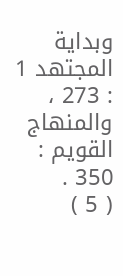وبداية المجتهد 1 : 273 ، والمنهاج القويم : 350 .
( 5 )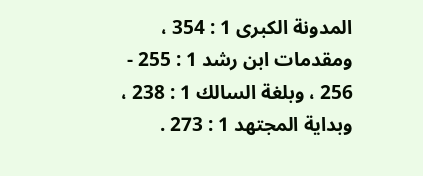المدونة الكبرى 1 : 354 ، ومقدمات ابن رشد 1 : 255 - 256 ، وبلغة السالك 1 : 238 ،
وبداية المجتهد 1 : 273 .